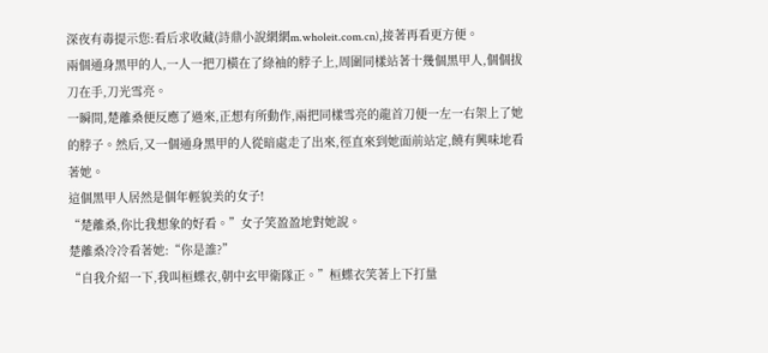深夜有毒提示您:看后求收藏(詩鼎小說網網m.wholeit.com.cn),接著再看更方便。
兩個通身黑甲的人,一人一把刀橫在了綠袖的脖子上,周圍同樣站著十幾個黑甲人,個個拔刀在手,刀光雪亮。
一瞬間,楚離桑便反應了過來,正想有所動作,兩把同樣雪亮的龍首刀便一左一右架上了她的脖子。然后,又一個通身黑甲的人從暗處走了出來,徑直來到她面前站定,饒有興味地看著她。
這個黑甲人居然是個年輕貌美的女子!
“楚離桑,你比我想象的好看。”女子笑盈盈地對她說。
楚離桑冷冷看著她:“你是誰?”
“自我介紹一下,我叫桓蝶衣,朝中玄甲衛隊正。”桓蝶衣笑著上下打量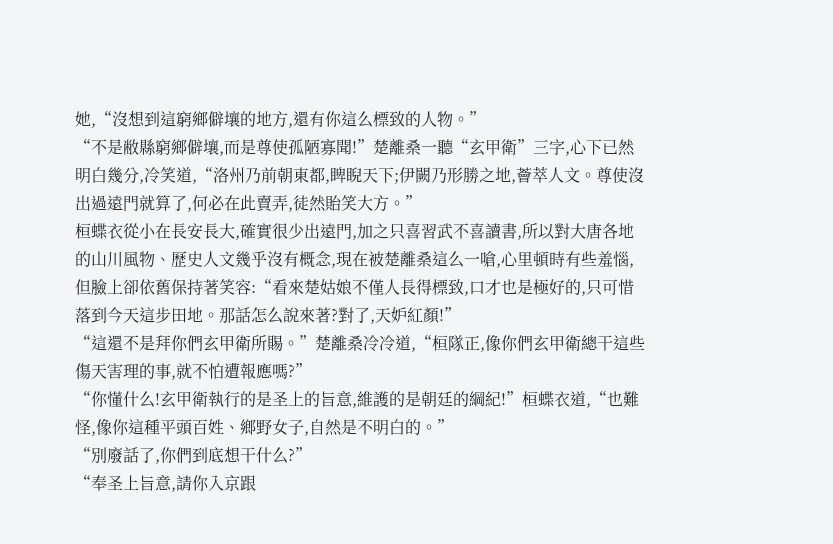她,“沒想到這窮鄉僻壤的地方,還有你這么標致的人物。”
“不是敝縣窮鄉僻壤,而是尊使孤陋寡聞!”楚離桑一聽“玄甲衛”三字,心下已然明白幾分,冷笑道,“洛州乃前朝東都,睥睨天下;伊闕乃形勝之地,薈萃人文。尊使沒出過遠門就算了,何必在此賣弄,徒然貽笑大方。”
桓蝶衣從小在長安長大,確實很少出遠門,加之只喜習武不喜讀書,所以對大唐各地的山川風物、歷史人文幾乎沒有概念,現在被楚離桑這么一嗆,心里頓時有些羞惱,但臉上卻依舊保持著笑容:“看來楚姑娘不僅人長得標致,口才也是極好的,只可惜落到今天這步田地。那話怎么說來著?對了,天妒紅顏!”
“這還不是拜你們玄甲衛所賜。”楚離桑冷冷道,“桓隊正,像你們玄甲衛總干這些傷天害理的事,就不怕遭報應嗎?”
“你懂什么!玄甲衛執行的是圣上的旨意,維護的是朝廷的綱紀!”桓蝶衣道,“也難怪,像你這種平頭百姓、鄉野女子,自然是不明白的。”
“別廢話了,你們到底想干什么?”
“奉圣上旨意,請你入京跟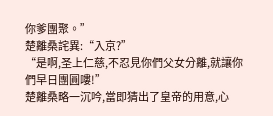你爹團聚。”
楚離桑詫異:“入京?”
“是啊,圣上仁慈,不忍見你們父女分離,就讓你們早日團圓嘍!”
楚離桑略一沉吟,當即猜出了皇帝的用意,心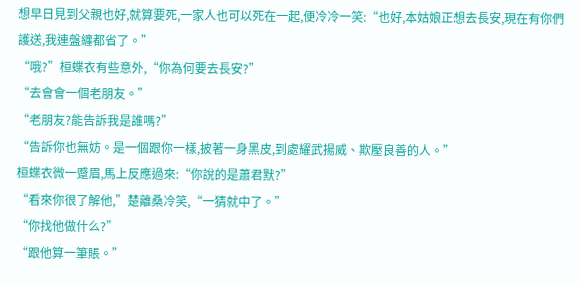想早日見到父親也好,就算要死,一家人也可以死在一起,便冷冷一笑:“也好,本姑娘正想去長安,現在有你們護送,我連盤纏都省了。”
“哦?”桓蝶衣有些意外,“你為何要去長安?”
“去會會一個老朋友。”
“老朋友?能告訴我是誰嗎?”
“告訴你也無妨。是一個跟你一樣,披著一身黑皮,到處耀武揚威、欺壓良善的人。”
桓蝶衣微一蹙眉,馬上反應過來:“你說的是蕭君默?”
“看來你很了解他,”楚離桑冷笑,“一猜就中了。”
“你找他做什么?”
“跟他算一筆賬。”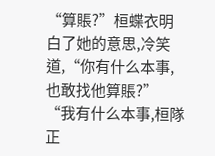“算賬?”桓蝶衣明白了她的意思,冷笑道,“你有什么本事,也敢找他算賬?”
“我有什么本事,桓隊正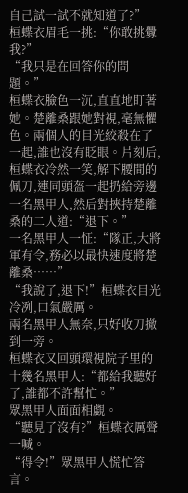自己試一試不就知道了?”
桓蝶衣眉毛一挑:“你敢挑釁我?”
“我只是在回答你的問題。”
桓蝶衣臉色一沉,直直地盯著她。楚離桑跟她對視,毫無懼色。兩個人的目光絞殺在了一起,誰也沒有眨眼。片刻后,桓蝶衣冷然一笑,解下腰間的佩刀,連同頭盔一起扔給旁邊一名黑甲人,然后對挾持楚離桑的二人道:“退下。”
一名黑甲人一怔:“隊正,大將軍有令,務必以最快速度將楚離桑……”
“我說了,退下!”桓蝶衣目光冷冽,口氣嚴厲。
兩名黑甲人無奈,只好收刀撤到一旁。
桓蝶衣又回頭環視院子里的十幾名黑甲人:“都給我聽好了,誰都不許幫忙。”
眾黑甲人面面相覷。
“聽見了沒有?”桓蝶衣厲聲一喊。
“得令!”眾黑甲人慌忙答言。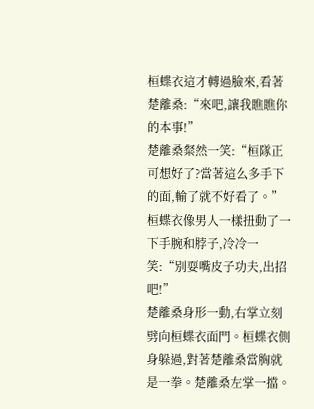桓蝶衣這才轉過臉來,看著楚離桑:“來吧,讓我瞧瞧你的本事!”
楚離桑粲然一笑:“桓隊正可想好了?當著這么多手下的面,輸了就不好看了。”
桓蝶衣像男人一樣扭動了一下手腕和脖子,冷冷一笑:“別耍嘴皮子功夫,出招吧!”
楚離桑身形一動,右掌立刻劈向桓蝶衣面門。桓蝶衣側身躲過,對著楚離桑當胸就是一拳。楚離桑左掌一擋。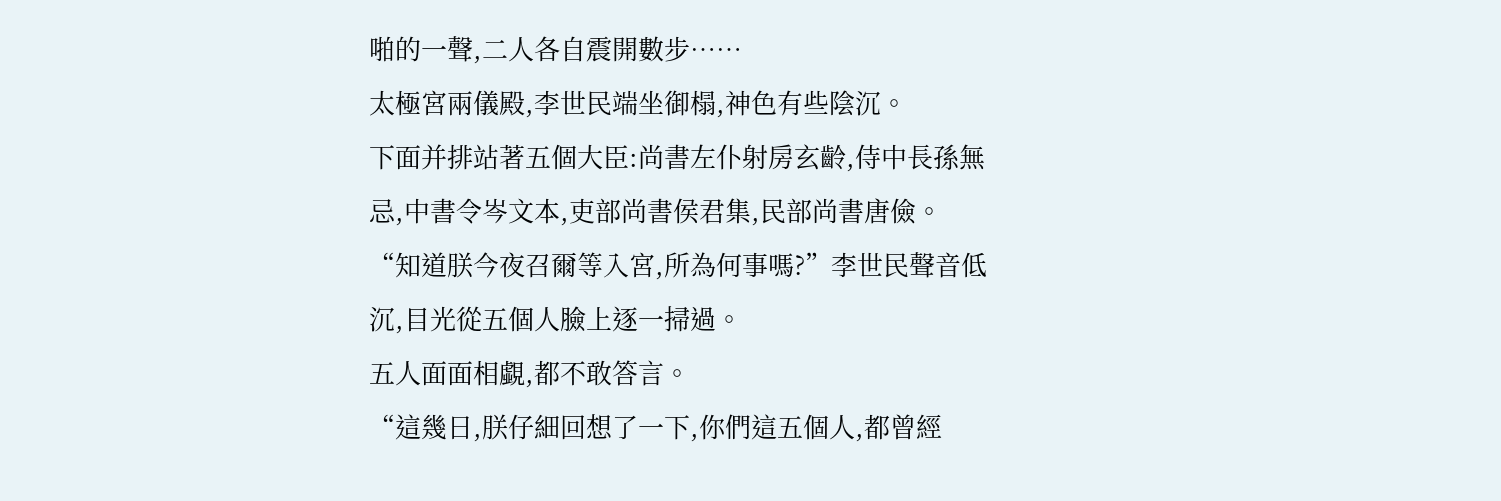啪的一聲,二人各自震開數步……
太極宮兩儀殿,李世民端坐御榻,神色有些陰沉。
下面并排站著五個大臣:尚書左仆射房玄齡,侍中長孫無忌,中書令岑文本,吏部尚書侯君集,民部尚書唐儉。
“知道朕今夜召爾等入宮,所為何事嗎?”李世民聲音低沉,目光從五個人臉上逐一掃過。
五人面面相覷,都不敢答言。
“這幾日,朕仔細回想了一下,你們這五個人,都曾經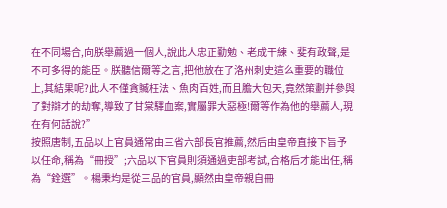在不同場合,向朕舉薦過一個人,說此人忠正勤勉、老成干練、斐有政聲,是不可多得的能臣。朕聽信爾等之言,把他放在了洛州刺史這么重要的職位上,其結果呢?此人不僅貪贓枉法、魚肉百姓,而且膽大包天,竟然策劃并參與了對辯才的劫奪,導致了甘棠驛血案,實屬罪大惡極!爾等作為他的舉薦人,現在有何話說?”
按照唐制,五品以上官員通常由三省六部長官推薦,然后由皇帝直接下旨予以任命,稱為“冊授”;六品以下官員則須通過吏部考試,合格后才能出任,稱為“銓選”。楊秉均是從三品的官員,顯然由皇帝親自冊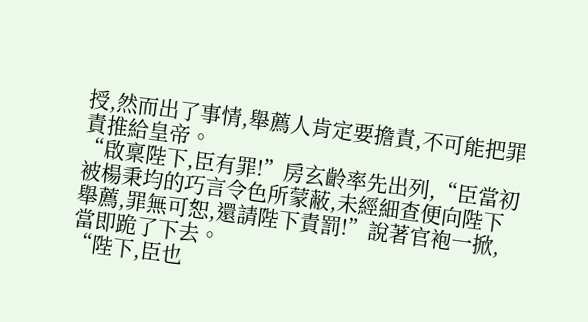授,然而出了事情,舉薦人肯定要擔責,不可能把罪責推給皇帝。
“啟稟陛下,臣有罪!”房玄齡率先出列,“臣當初被楊秉均的巧言令色所蒙蔽,未經細查便向陛下舉薦,罪無可恕,還請陛下責罰!”說著官袍一掀,當即跪了下去。
“陛下,臣也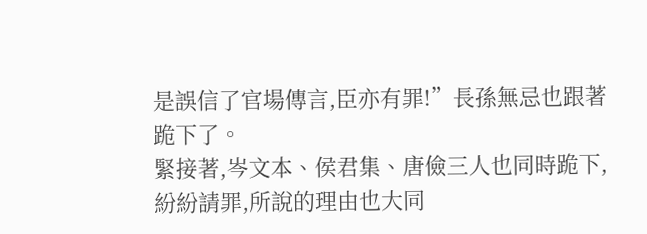是誤信了官場傳言,臣亦有罪!”長孫無忌也跟著跪下了。
緊接著,岑文本、侯君集、唐儉三人也同時跪下,紛紛請罪,所說的理由也大同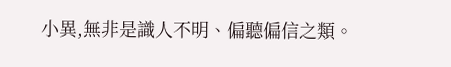小異,無非是識人不明、偏聽偏信之類。